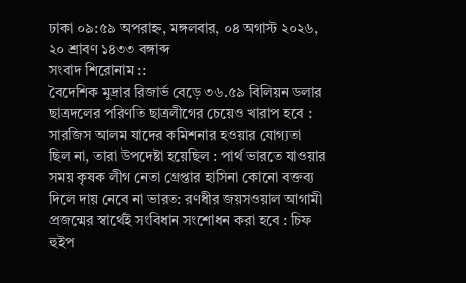ঢাকা ০৯:৫৯ অপরাহ্ন, মঙ্গলবার, ০৪ অগাস্ট ২০২৬, ২০ শ্রাবণ ১৪৩৩ বঙ্গাব্দ
সংবাদ শিরোনাম ::
বৈদেশিক মুদ্রার রিজার্ভ বেড়ে ৩৬.৫৯ বিলিয়ন ডলার ছাত্রদলের পরিণতি ছাত্রলীগের চেয়েও খারাপ হবে : সারজিস আলম যাদের কমিশনার হওয়ার যোগ্যতা ছিল না, তারা উপদেষ্টা হয়েছিল : পার্থ ভারতে যাওয়ার সময় কৃষক লীগ নেতা গ্রেপ্তার হাসিনা কোনো বক্তব্য দিলে দায় নেবে না ভারত: রণধীর জয়সওয়াল আগামী প্রজন্মের স্বার্থেই সংবিধান সংশোধন করা হবে : চিফ হুইপ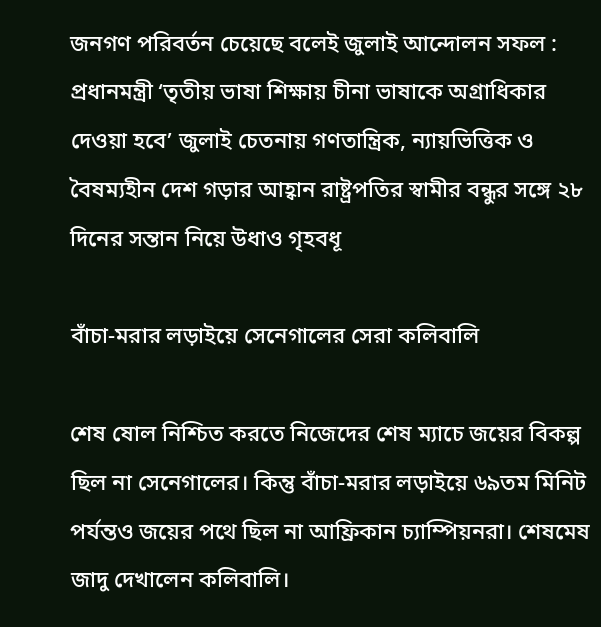জনগণ পরিবর্তন চেয়েছে বলেই জুলাই আন্দোলন সফল : প্রধানমন্ত্রী ‘তৃতীয় ভাষা শিক্ষায় চীনা ভাষাকে অগ্রাধিকার দেওয়া হবে’ জুলাই চেতনায় গণতান্ত্রিক, ন্যায়ভিত্তিক ও বৈষম্যহীন দেশ গড়ার আহ্বান রাষ্ট্রপতির স্বামীর বন্ধুর সঙ্গে ২৮ দিনের সন্তান নিয়ে উধাও গৃহবধূ

বাঁচা-মরার লড়াইয়ে সেনেগালের সেরা কলিবালি

শেষ ষোল নিশ্চিত করতে নিজেদের শেষ ম্যাচে জয়ের বিকল্প ছিল না সেনেগালের। কিন্তু বাঁচা-মরার লড়াইয়ে ৬৯তম মিনিট পর্যন্তও জয়ের পথে ছিল না আফ্রিকান চ্যাম্পিয়নরা। শেষমেষ জাদু দেখালেন কলিবালি।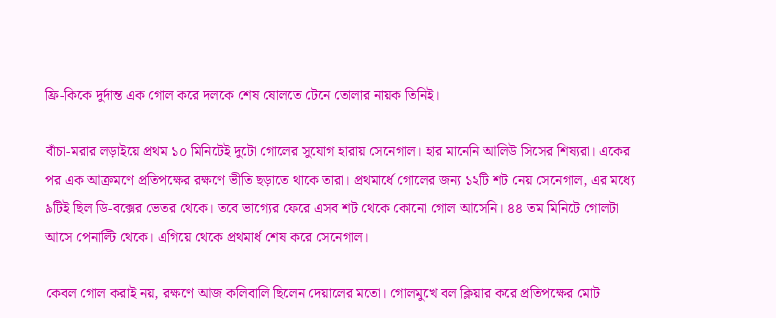ফ্রি-কিকে দুর্দান্ত এক গোল করে দলকে শেষ ষোলতে টেনে তোলার নায়ক তিনিই।

বাঁচা-মরার লড়াইয়ে প্রথম ১০ মিনিটেই দুটো গোলের সুযোগ হারায় সেনেগাল। হার মানেনি আলিউ সিসের শিষ্যরা। একের পর এক আক্রমণে প্রতিপক্ষের রক্ষণে ভীতি ছড়াতে থাকে তারা। প্রথমার্ধে গোলের জন্য ১২টি শট নেয় সেনেগাল, এর মধ্যে ৯টিই ছিল ডি-বক্সের ভেতর থেকে। তবে ভাগ্যের ফেরে এসব শট থেকে কোনো গোল আসেনি। ৪৪ তম মিনিটে গোলটা আসে পেনাল্টি থেকে। এগিয়ে থেকে প্রথমার্ধ শেষ করে সেনেগাল।

কেবল গোল করাই নয়, রক্ষণে আজ কলিবালি ছিলেন দেয়ালের মতো। গোলমুখে বল ক্লিয়ার করে প্রতিপক্ষের মোট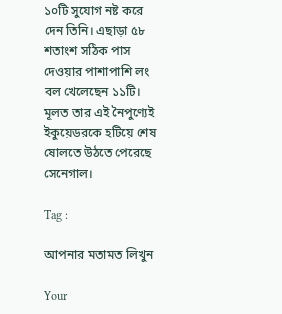১০টি সুযোগ নষ্ট করে দেন তিনি। এছাড়া ৫৮ শতাংশ সঠিক পাস দেওয়ার পাশাপাশি লং বল খেলেছেন ১১টি। মূলত তার এই নৈপুণ্যেই ইকুয়েডরকে হটিয়ে শেষ ষোলতে উঠতে পেরেছে সেনেগাল।

Tag :

আপনার মতামত লিখুন

Your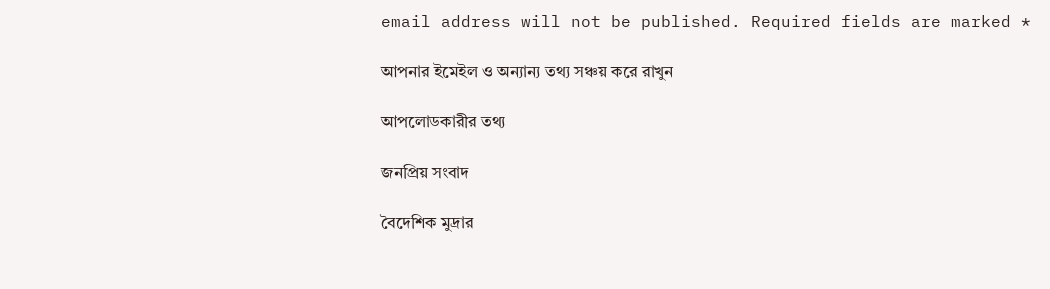email address will not be published. Required fields are marked *

আপনার ইমেইল ও অন্যান্য তথ্য সঞ্চয় করে রাখুন

আপলোডকারীর তথ্য

জনপ্রিয় সংবাদ

বৈদেশিক মুদ্রার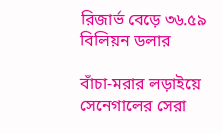রিজার্ভ বেড়ে ৩৬.৫৯ বিলিয়ন ডলার

বাঁচা-মরার লড়াইয়ে সেনেগালের সেরা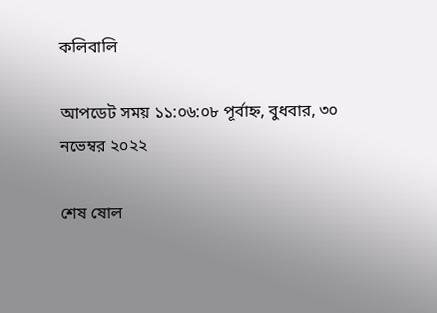কলিবালি

আপডেট সময় ১১:০৬:০৮ পূর্বাহ্ন, বুধবার, ৩০ নভেম্বর ২০২২

শেষ ষোল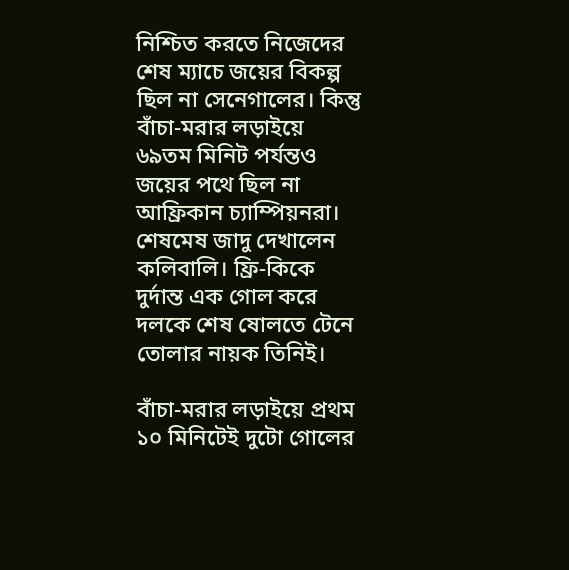নিশ্চিত করতে নিজেদের শেষ ম্যাচে জয়ের বিকল্প ছিল না সেনেগালের। কিন্তু বাঁচা-মরার লড়াইয়ে ৬৯তম মিনিট পর্যন্তও জয়ের পথে ছিল না আফ্রিকান চ্যাম্পিয়নরা। শেষমেষ জাদু দেখালেন কলিবালি। ফ্রি-কিকে দুর্দান্ত এক গোল করে দলকে শেষ ষোলতে টেনে তোলার নায়ক তিনিই।

বাঁচা-মরার লড়াইয়ে প্রথম ১০ মিনিটেই দুটো গোলের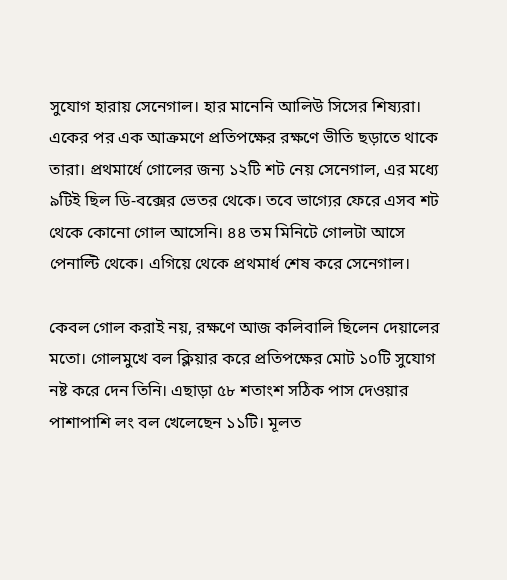সুযোগ হারায় সেনেগাল। হার মানেনি আলিউ সিসের শিষ্যরা। একের পর এক আক্রমণে প্রতিপক্ষের রক্ষণে ভীতি ছড়াতে থাকে তারা। প্রথমার্ধে গোলের জন্য ১২টি শট নেয় সেনেগাল, এর মধ্যে ৯টিই ছিল ডি-বক্সের ভেতর থেকে। তবে ভাগ্যের ফেরে এসব শট থেকে কোনো গোল আসেনি। ৪৪ তম মিনিটে গোলটা আসে পেনাল্টি থেকে। এগিয়ে থেকে প্রথমার্ধ শেষ করে সেনেগাল।

কেবল গোল করাই নয়, রক্ষণে আজ কলিবালি ছিলেন দেয়ালের মতো। গোলমুখে বল ক্লিয়ার করে প্রতিপক্ষের মোট ১০টি সুযোগ নষ্ট করে দেন তিনি। এছাড়া ৫৮ শতাংশ সঠিক পাস দেওয়ার পাশাপাশি লং বল খেলেছেন ১১টি। মূলত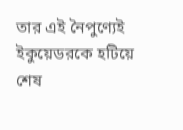তার এই নৈপুণ্যেই ইকুয়েডরকে হটিয়ে শেষ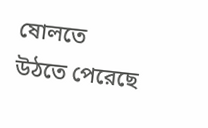ষোলতে উঠতে পেরেছে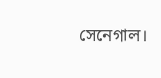সেনেগাল।